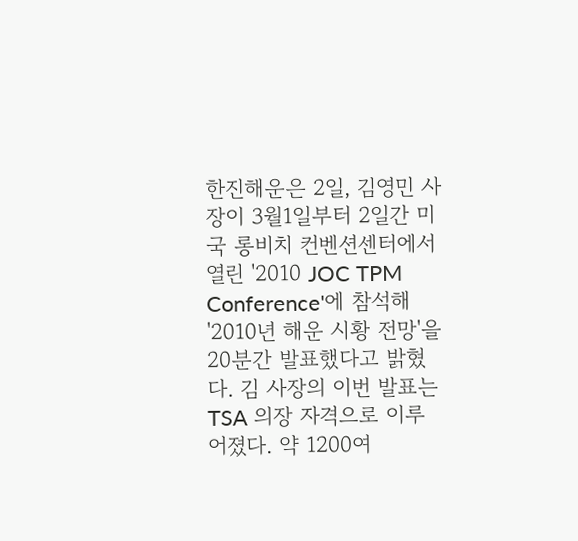한진해운은 2일, 김영민 사장이 3월1일부터 2일간 미국 롱비치 컨벤션센터에서 열린 '2010 JOC TPM Conference'에 참석해 '2010년 해운 시황 전망'을 20분간 발표했다고 밝혔다. 김 사장의 이번 발표는 TSA 의장 자격으로 이루어졌다. 약 1200여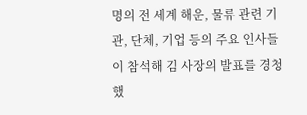명의 전 세계 해운, 물류 관련 기관, 단체, 기업 등의 주요 인사들이 참석해 김 사장의 발표를 경청했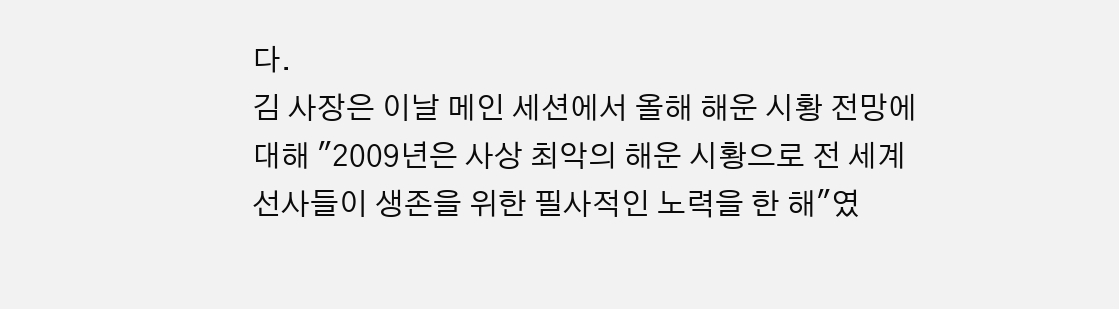다.
김 사장은 이날 메인 세션에서 올해 해운 시황 전망에 대해 "2009년은 사상 최악의 해운 시황으로 전 세계 선사들이 생존을 위한 필사적인 노력을 한 해"였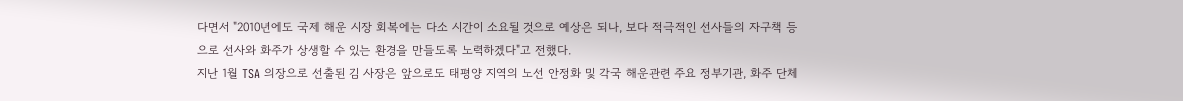다면서 "2010년에도 국제 해운 시장 회복에는 다소 시간이 소요될 것으로 예상은 되나, 보다 적극적인 선사들의 자구책 등으로 선사와 화주가 상생할 수 있는 환경을 만들도록 노력하겠다"고 전했다.
지난 1월 TSA 의장으로 선출된 김 사장은 앞으로도 태평양 지역의 노선 안정화 및 각국 해운관련 주요 정부기관, 화주 단체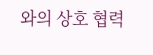와의 상호 협력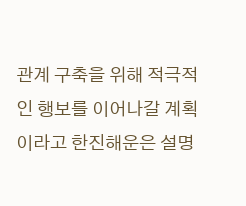관계 구축을 위해 적극적인 행보를 이어나갈 계획이라고 한진해운은 설명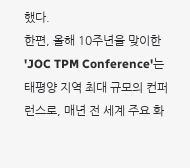했다.
한편, 올해 10주년을 맞이한 'JOC TPM Conference'는 태평양 지역 최대 규모의 컨퍼런스로, 매년 전 세계 주요 화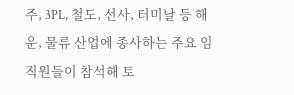주, 3PL, 철도, 선사, 터미날 등 해운, 물류 산업에 종사하는 주요 임직원들이 참석해 토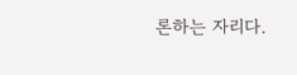론하는 자리다.